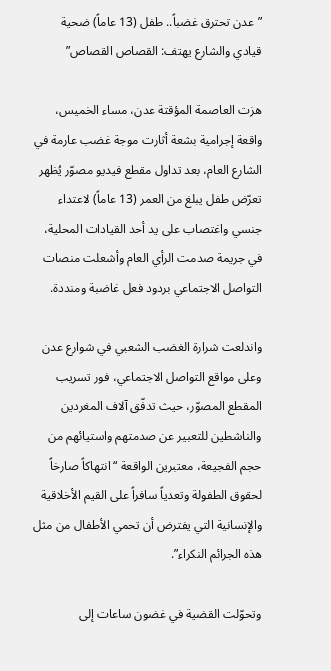”عدن تحترق غضباً.. طفل (13 عاماً) ضحية قيادي والشارع يهتف: القصاص القصاص”

هزت العاصمة المؤقتة عدن، مساء الخميس، واقعة إجرامية بشعة أثارت موجة غضب عارمة في الشارع العام، بعد تداول مقطع فيديو مصوّر يُظهر تعرّض طفل يبلغ من العمر (13 عاماً) لاعتداء جنسي واغتصاب على يد أحد القيادات المحلية، في جريمة صدمت الرأي العام وأشعلت منصات التواصل الاجتماعي بردود فعل غاضبة ومنددة.

واندلعت شرارة الغضب الشعبي في شوارع عدن وعلى مواقع التواصل الاجتماعي، فور تسريب المقطع المصوّر، حيث تدفّق آلاف المغردين والناشطين للتعبير عن صدمتهم واستيائهم من حجم الفجيعة، معتبرين الواقعة “انتهاكاً صارخاً لحقوق الطفولة وتعدياً سافراً على القيم الأخلاقية والإنسانية التي يفترض أن تحمي الأطفال من مثل هذه الجرائم النكراء”.

وتحوّلت القضية في غضون ساعات إلى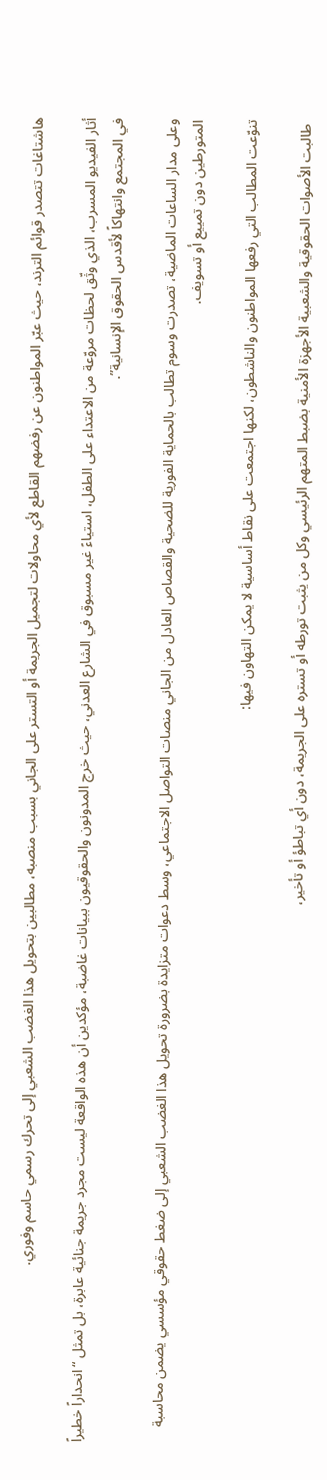هاشتاغات تتصدر قوائم الترند، حيث عبّر المواطنون عن رفضهم القاطع لأي محاولات لتجميل الجريمة أو التستر على الجاني بسبب منصبه، مطالبين بتحويل هذا الغضب الشعبي إلى تحرك رسمي حاسم وفوري.

أثار الفيديو المسرب، الذي وثّق لحظات مروّعة من الاعتداء على الطفل، استياءً غير مسبوق في الشارع العدني، حيث خرج المدونون والحقوقيون ببيانات غاضبة، مؤكدين أن هذه الواقعة ليست مجرد جريمة جنائية عابرة، بل تمثل “انحداراً خطيراً في المجتمع وانتهاكاً لأقدس الحقوق الإنسانية”.

وعلى مدار الساعات الماضية، تصدرت وسوم تطالب بالحماية الفورية للضحية والقصاص العادل من الجاني منصات التواصل الاجتماعي، وسط دعوات متزايدة بضرورة تحويل هذا الغضب الشعبي إلى ضغط حقوقي مؤسسي يضمن محاسبة المتورطين دون تمييع أو تسويف.

تنوّعت المطالب التي رفعها المواطنون والناشطون، لكنها اجتمعت على نقاط أساسية لا يمكن التهاون فيها:

 طالبت الأصوات الحقوقية والشعبية الأجهزة الأمنية بضبط المتهم الرئيسي وكل من يثبت تورطه أو تستره على الجريمة، دون أي تباطؤ أو تأخير،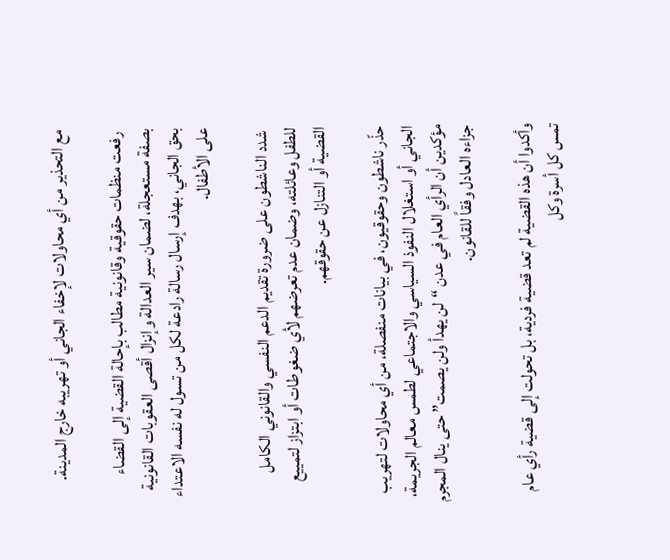مع التحذير من أي محاولات لإخفاء الجاني أو تهريبه خارج المدينة.

 رفعت منظمات حقوقية وقانونية مطالب بإحالة القضية إلى القضاء بصفة مستعجلة، لضمان سير العدالة وإنزال أقصى العقوبات القانونية بحق الجاني، بهدف إرسال رسالة رادعة لكل من تسول له نفسه الاعتداء على الأطفال.

 شدد الناشطون على ضرورة تقديم الدعم النفسي والقانوني الكامل للطفل وعائلته، وضمان عدم تعرضهم لأي ضغوطات أو ابتزاز لتمييع القضية أو التنازل عن حقوقهم.

حذّر ناشطون وحقوقيون، في بيانات منفصلة، من أي محاولات لتهريب الجاني أو استغلال النفوذ السياسي والاجتماعي لطمس معالم الجريمة، مؤكدين أن الرأي العام في عدن “لن يهدأ ولن يصمت” حتى ينال المجرم جزاءه العادل وفقاً للقانون.

وأكدوا أن هذه القضية لم تعد قضية فردية، بل تحولت إلى قضية رأي عام تمس كل أسرة وكل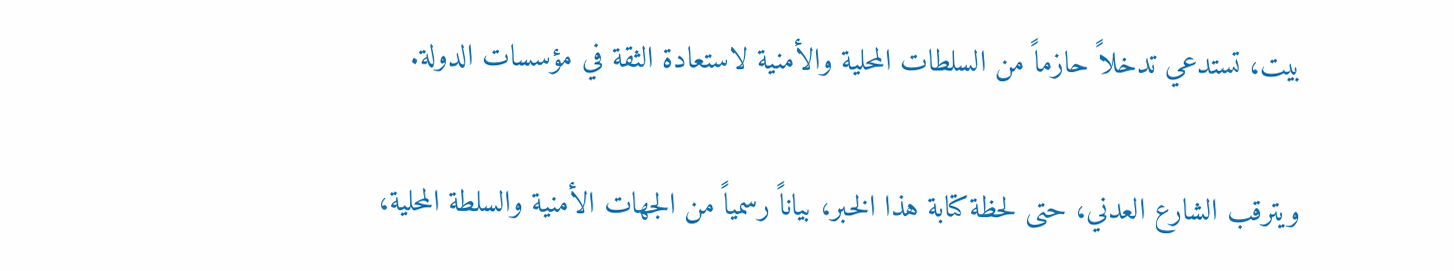بيت، تستدعي تدخلاً حازماً من السلطات المحلية والأمنية لاستعادة الثقة في مؤسسات الدولة.

ويترقب الشارع العدني، حتى لحظة كتابة هذا الخبر، بياناً رسمياً من الجهات الأمنية والسلطة المحلية،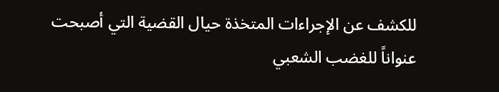للكشف عن الإجراءات المتخذة حيال القضية التي أصبحت عنواناً للغضب الشعبي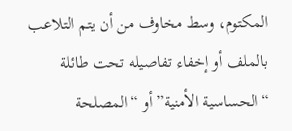المكتوم، وسط مخاوف من أن يتم التلاعب بالملف أو إخفاء تفاصيله تحت طائلة “الحساسية الأمنية” أو “المصلحة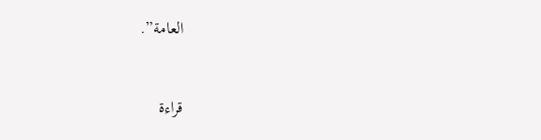العامة”.


قراءة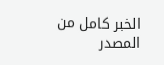الخبر كامل من المصدر